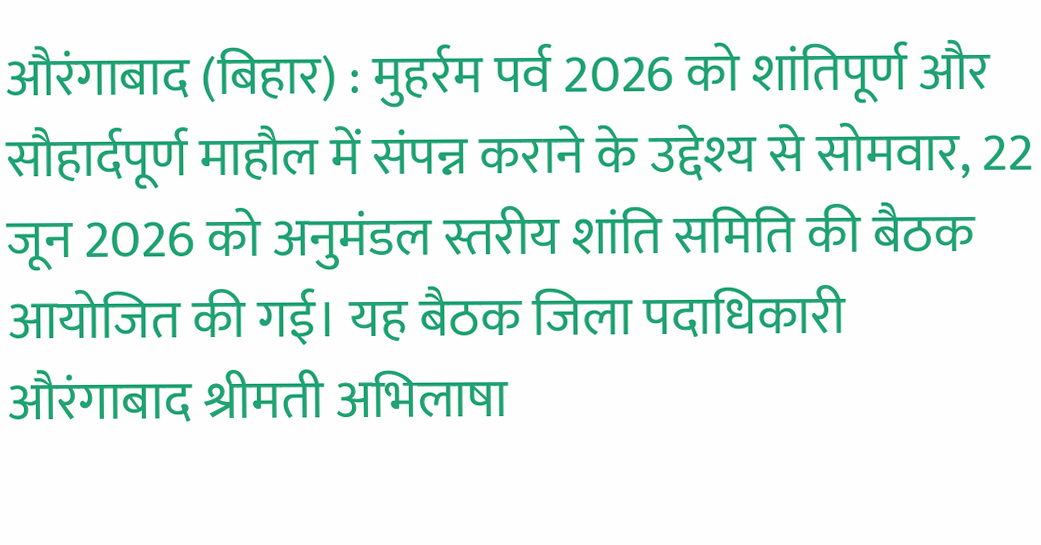औरंगाबाद (बिहार) : मुहर्रम पर्व 2026 को शांतिपूर्ण और सौहार्दपूर्ण माहौल में संपन्न कराने के उद्देश्य से सोमवार, 22 जून 2026 को अनुमंडल स्तरीय शांति समिति की बैठक आयोजित की गई। यह बैठक जिला पदाधिकारी औरंगाबाद श्रीमती अभिलाषा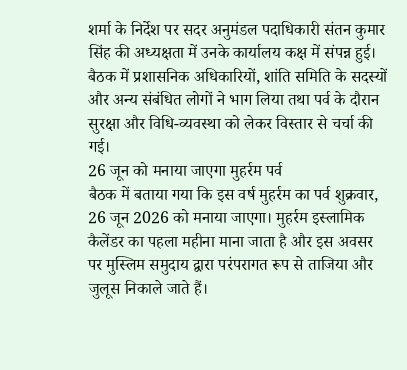शर्मा के निर्देश पर सदर अनुमंडल पदाधिकारी संतन कुमार सिंह की अध्यक्षता में उनके कार्यालय कक्ष में संपन्न हुई।
बैठक में प्रशासनिक अधिकारियों, शांति समिति के सदस्यों और अन्य संबंधित लोगों ने भाग लिया तथा पर्व के दौरान सुरक्षा और विधि-व्यवस्था को लेकर विस्तार से चर्चा की गई।
26 जून को मनाया जाएगा मुहर्रम पर्व
बैठक में बताया गया कि इस वर्ष मुहर्रम का पर्व शुक्रवार, 26 जून 2026 को मनाया जाएगा। मुहर्रम इस्लामिक कैलेंडर का पहला महीना माना जाता है और इस अवसर पर मुस्लिम समुदाय द्वारा परंपरागत रूप से ताजिया और जुलूस निकाले जाते हैं।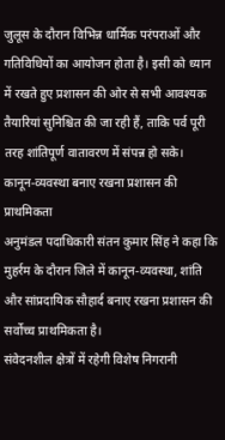जुलूस के दौरान विभिन्न धार्मिक परंपराओं और गतिविधियों का आयोजन होता है। इसी को ध्यान में रखते हुए प्रशासन की ओर से सभी आवश्यक तैयारियां सुनिश्चित की जा रही हैं, ताकि पर्व पूरी तरह शांतिपूर्ण वातावरण में संपन्न हो सके।
कानून-व्यवस्था बनाए रखना प्रशासन की प्राथमिकता
अनुमंडल पदाधिकारी संतन कुमार सिंह ने कहा कि मुहर्रम के दौरान जिले में कानून-व्यवस्था, शांति और सांप्रदायिक सौहार्द बनाए रखना प्रशासन की सर्वोच्च प्राथमिकता है।
संवेदनशील क्षेत्रों में रहेगी विशेष निगरानी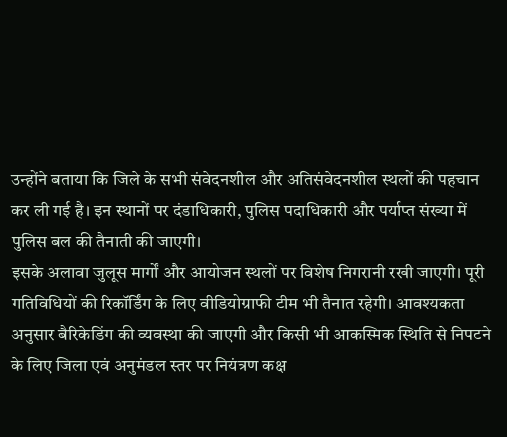उन्होंने बताया कि जिले के सभी संवेदनशील और अतिसंवेदनशील स्थलों की पहचान कर ली गई है। इन स्थानों पर दंडाधिकारी, पुलिस पदाधिकारी और पर्याप्त संख्या में पुलिस बल की तैनाती की जाएगी।
इसके अलावा जुलूस मार्गों और आयोजन स्थलों पर विशेष निगरानी रखी जाएगी। पूरी गतिविधियों की रिकॉर्डिंग के लिए वीडियोग्राफी टीम भी तैनात रहेगी। आवश्यकता अनुसार बैरिकेडिंग की व्यवस्था की जाएगी और किसी भी आकस्मिक स्थिति से निपटने के लिए जिला एवं अनुमंडल स्तर पर नियंत्रण कक्ष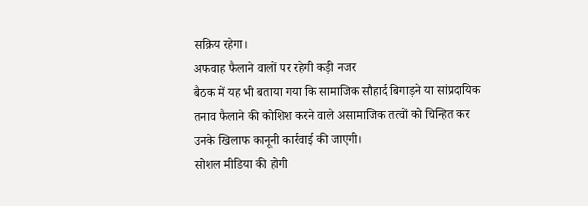सक्रिय रहेगा।
अफवाह फैलाने वालों पर रहेगी कड़ी नजर
बैठक में यह भी बताया गया कि सामाजिक सौहार्द बिगाड़ने या सांप्रदायिक तनाव फैलाने की कोशिश करने वाले असामाजिक तत्वों को चिन्हित कर उनके खिलाफ कानूनी कार्रवाई की जाएगी।
सोशल मीडिया की होगी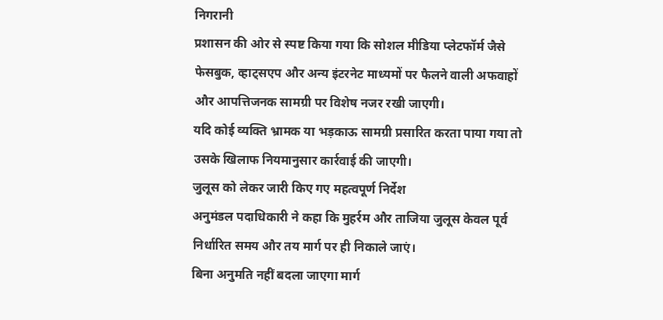निगरानी
प्रशासन की ओर से स्पष्ट किया गया कि सोशल मीडिया प्लेटफॉर्म जैसे फेसबुक, व्हाट्सएप और अन्य इंटरनेट माध्यमों पर फैलने वाली अफवाहों और आपत्तिजनक सामग्री पर विशेष नजर रखी जाएगी।
यदि कोई व्यक्ति भ्रामक या भड़काऊ सामग्री प्रसारित करता पाया गया तो उसके खिलाफ नियमानुसार कार्रवाई की जाएगी।
जुलूस को लेकर जारी किए गए महत्वपूर्ण निर्देश
अनुमंडल पदाधिकारी ने कहा कि मुहर्रम और ताजिया जुलूस केवल पूर्व निर्धारित समय और तय मार्ग पर ही निकाले जाएं।
बिना अनुमति नहीं बदला जाएगा मार्ग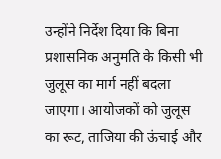उन्होंने निर्देश दिया कि बिना प्रशासनिक अनुमति के किसी भी जुलूस का मार्ग नहीं बदला जाएगा। आयोजकों को जुलूस का रूट, ताजिया की ऊंचाई और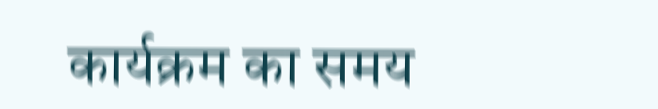कार्यक्रम का समय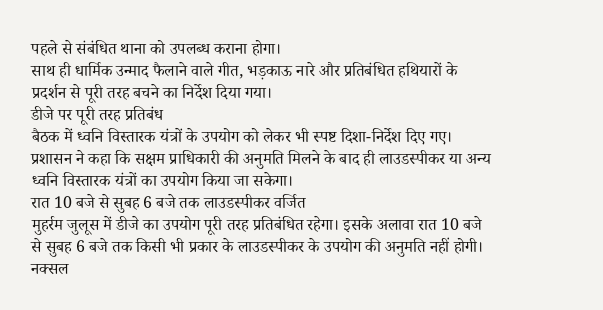पहले से संबंधित थाना को उपलब्ध कराना होगा।
साथ ही धार्मिक उन्माद फैलाने वाले गीत, भड़काऊ नारे और प्रतिबंधित हथियारों के प्रदर्शन से पूरी तरह बचने का निर्देश दिया गया।
डीजे पर पूरी तरह प्रतिबंध
बैठक में ध्वनि विस्तारक यंत्रों के उपयोग को लेकर भी स्पष्ट दिशा-निर्देश दिए गए।
प्रशासन ने कहा कि सक्षम प्राधिकारी की अनुमति मिलने के बाद ही लाउडस्पीकर या अन्य ध्वनि विस्तारक यंत्रों का उपयोग किया जा सकेगा।
रात 10 बजे से सुबह 6 बजे तक लाउडस्पीकर वर्जित
मुहर्रम जुलूस में डीजे का उपयोग पूरी तरह प्रतिबंधित रहेगा। इसके अलावा रात 10 बजे से सुबह 6 बजे तक किसी भी प्रकार के लाउडस्पीकर के उपयोग की अनुमति नहीं होगी।
नक्सल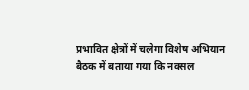प्रभावित क्षेत्रों में चलेगा विशेष अभियान
बैठक में बताया गया कि नक्सल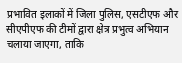प्रभावित इलाकों में जिला पुलिस, एसटीएफ और सीएपीएफ की टीमों द्वारा क्षेत्र प्रभुत्व अभियान चलाया जाएगा, ताकि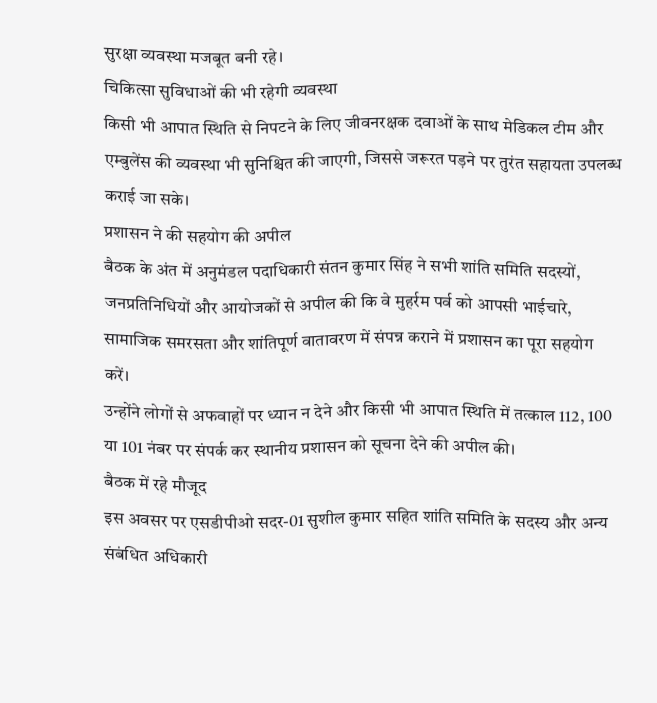सुरक्षा व्यवस्था मजबूत बनी रहे।
चिकित्सा सुविधाओं की भी रहेगी व्यवस्था
किसी भी आपात स्थिति से निपटने के लिए जीवनरक्षक दवाओं के साथ मेडिकल टीम और एम्बुलेंस की व्यवस्था भी सुनिश्चित की जाएगी, जिससे जरूरत पड़ने पर तुरंत सहायता उपलब्ध कराई जा सके।
प्रशासन ने की सहयोग की अपील
बैठक के अंत में अनुमंडल पदाधिकारी संतन कुमार सिंह ने सभी शांति समिति सदस्यों, जनप्रतिनिधियों और आयोजकों से अपील की कि वे मुहर्रम पर्व को आपसी भाईचारे, सामाजिक समरसता और शांतिपूर्ण वातावरण में संपन्न कराने में प्रशासन का पूरा सहयोग करें।
उन्होंने लोगों से अफवाहों पर ध्यान न देने और किसी भी आपात स्थिति में तत्काल 112, 100 या 101 नंबर पर संपर्क कर स्थानीय प्रशासन को सूचना देने की अपील की।
बैठक में रहे मौजूद
इस अवसर पर एसडीपीओ सदर-01 सुशील कुमार सहित शांति समिति के सदस्य और अन्य संबंधित अधिकारी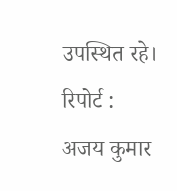उपस्थित रहे।
रिपोर्ट : अजय कुमार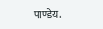पाण्डेय.